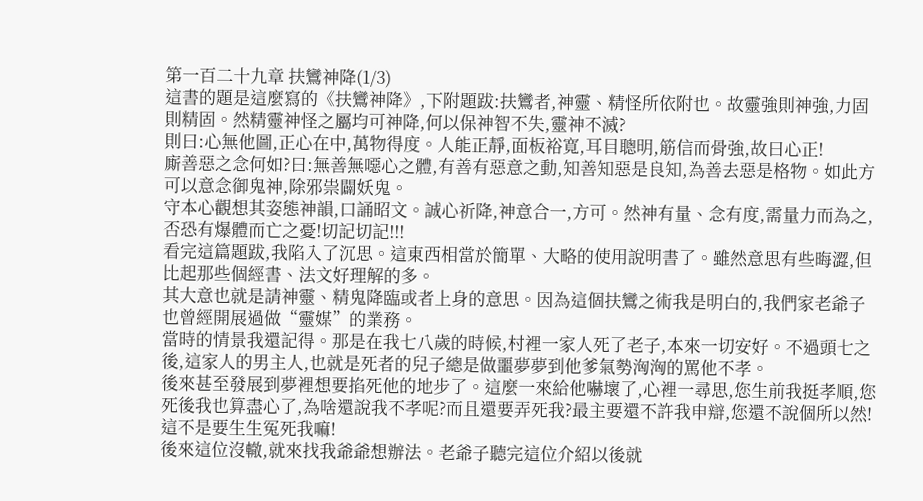第一百二十九章 扶鸞神降(1/3)
這書的題是這麼寫的《扶鸞神降》,下附題跋:扶鸞者,神靈、精怪所依附也。故靈強則神強,力固則精固。然精靈神怪之屬均可神降,何以保神智不失,靈神不滅?
則曰:心無他圖,正心在中,萬物得度。人能正靜,面板裕寬,耳目聰明,筋信而骨強,故曰心正!
廝善惡之念何如?曰:無善無噁心之體,有善有惡意之動,知善知惡是良知,為善去惡是格物。如此方可以意念御鬼神,除邪祟闢妖鬼。
守本心觀想其姿態神韻,口誦昭文。誠心祈降,神意合一,方可。然神有量、念有度,需量力而為之,否恐有爆體而亡之憂!切記切記!!!
看完這篇題跋,我陷入了沉思。這東西相當於簡單、大略的使用說明書了。雖然意思有些晦澀,但比起那些個經書、法文好理解的多。
其大意也就是請神靈、精鬼降臨或者上身的意思。因為這個扶鸞之術我是明白的,我們家老爺子也曾經開展過做“靈媒”的業務。
當時的情景我還記得。那是在我七八歲的時候,村裡一家人死了老子,本來一切安好。不過頭七之後,這家人的男主人,也就是死者的兒子總是做噩夢夢到他爹氣勢洶洶的罵他不孝。
後來甚至發展到夢裡想要掐死他的地步了。這麼一來給他嚇壞了,心裡一尋思,您生前我挺孝順,您死後我也算盡心了,為啥還說我不孝呢?而且還要弄死我?最主要還不許我申辯,您還不說個所以然!這不是要生生冤死我嘛!
後來這位沒轍,就來找我爺爺想辦法。老爺子聽完這位介紹以後就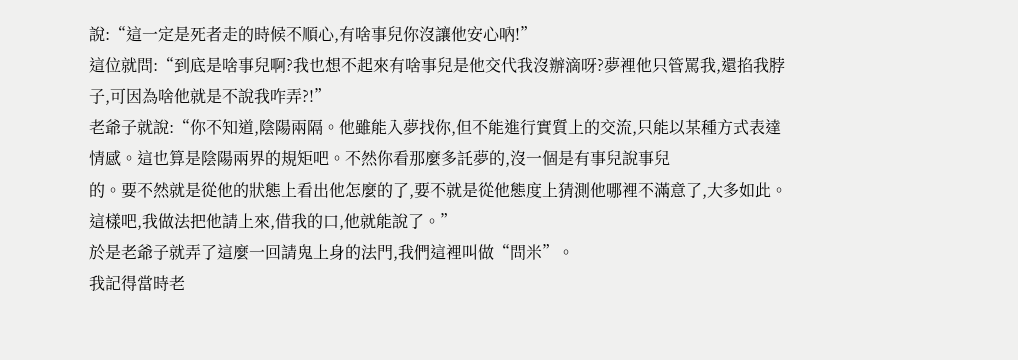說:“這一定是死者走的時候不順心,有啥事兒你沒讓他安心吶!”
這位就問:“到底是啥事兒啊?我也想不起來有啥事兒是他交代我沒辦滴呀?夢裡他只管罵我,還掐我脖子,可因為啥他就是不說我咋弄?!”
老爺子就說:“你不知道,陰陽兩隔。他雖能入夢找你,但不能進行實質上的交流,只能以某種方式表達情感。這也算是陰陽兩界的規矩吧。不然你看那麼多託夢的,沒一個是有事兒說事兒
的。要不然就是從他的狀態上看出他怎麼的了,要不就是從他態度上猜測他哪裡不滿意了,大多如此。這樣吧,我做法把他請上來,借我的口,他就能說了。”
於是老爺子就弄了這麼一回請鬼上身的法門,我們這裡叫做“問米”。
我記得當時老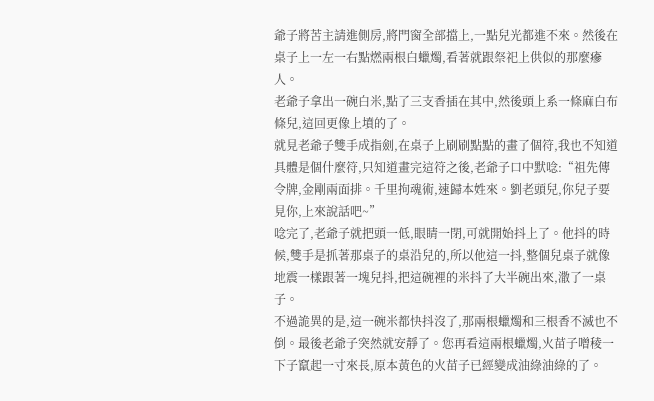爺子將苦主請進側房,將門窗全部擋上,一點兒光都進不來。然後在桌子上一左一右點燃兩根白蠟燭,看著就跟祭祀上供似的那麼瘮人。
老爺子拿出一碗白米,點了三支香插在其中,然後頭上系一條麻白布條兒,這回更像上墳的了。
就見老爺子雙手成指劍,在桌子上刷刷點點的畫了個符,我也不知道具體是個什麼符,只知道畫完這符之後,老爺子口中默唸:“祖先傳令牌,金剛兩面排。千里拘魂術,速歸本姓來。劉老頭兒,你兒子要見你,上來說話吧~”
唸完了,老爺子就把頭一低,眼睛一閉,可就開始抖上了。他抖的時候,雙手是抓著那桌子的桌沿兒的,所以他這一抖,整個兒桌子就像地震一樣跟著一塊兒抖,把這碗裡的米抖了大半碗出來,潵了一桌子。
不過詭異的是,這一碗米都快抖沒了,那兩根蠟燭和三根香不滅也不倒。最後老爺子突然就安靜了。您再看這兩根蠟燭,火苗子噌稜一下子竄起一寸來長,原本黃色的火苗子已經變成油綠油綠的了。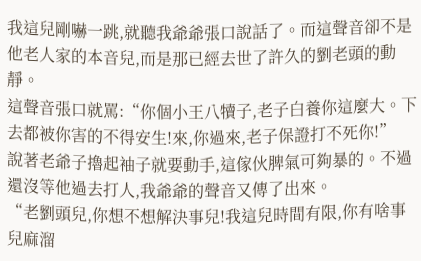我這兒剛嚇一跳,就聽我爺爺張口說話了。而這聲音卻不是他老人家的本音兒,而是那已經去世了許久的劉老頭的動靜。
這聲音張口就罵:“你個小王八犢子,老子白養你這麼大。下去都被你害的不得安生!來,你過來,老子保證打不死你!”
說著老爺子擼起袖子就要動手,這傢伙脾氣可夠暴的。不過還沒等他過去打人,我爺爺的聲音又傳了出來。
“老劉頭兒,你想不想解決事兒!我這兒時間有限,你有啥事兒麻溜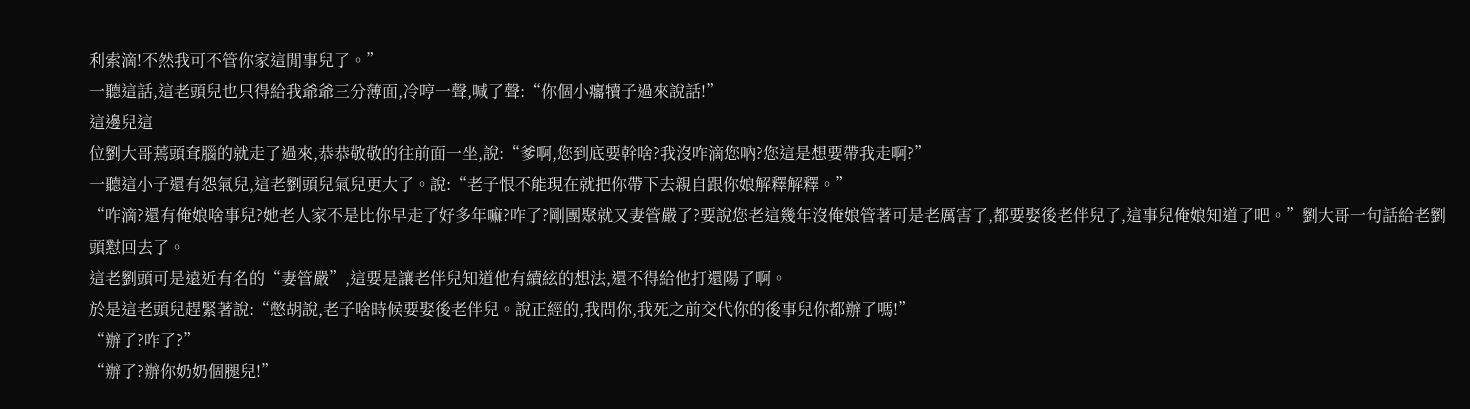利索滴!不然我可不管你家這閒事兒了。”
一聽這話,這老頭兒也只得給我爺爺三分薄面,冷哼一聲,喊了聲:“你個小癟犢子過來說話!”
這邊兒這
位劉大哥蔫頭耷腦的就走了過來,恭恭敬敬的往前面一坐,說:“爹啊,您到底要幹啥?我沒咋滴您吶?您這是想要帶我走啊?”
一聽這小子還有怨氣兒,這老劉頭兒氣兒更大了。說:“老子恨不能現在就把你帶下去親自跟你娘解釋解釋。”
“咋滴?還有俺娘啥事兒?她老人家不是比你早走了好多年嘛?咋了?剛團聚就又妻管嚴了?要說您老這幾年沒俺娘管著可是老厲害了,都要娶後老伴兒了,這事兒俺娘知道了吧。”劉大哥一句話給老劉頭懟回去了。
這老劉頭可是遠近有名的“妻管嚴”,這要是讓老伴兒知道他有續絃的想法,還不得給他打還陽了啊。
於是這老頭兒趕緊著說:“憋胡說,老子啥時候要娶後老伴兒。說正經的,我問你,我死之前交代你的後事兒你都辦了嗎!”
“辦了?咋了?”
“辦了?辦你奶奶個腿兒!”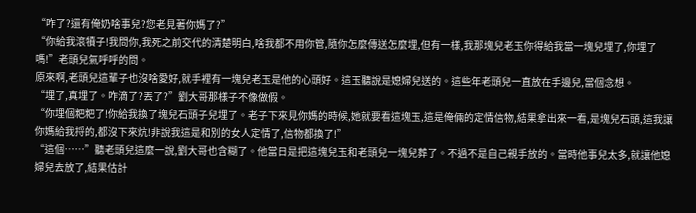“咋了?還有俺奶啥事兒?您老見著你媽了?”
“你給我滾犢子!我問你,我死之前交代的清楚明白,啥我都不用你管,隨你怎麼傳送怎麼埋,但有一樣,我那塊兒老玉你得給我當一塊兒埋了,你埋了嗎!”老頭兒氣呼呼的問。
原來啊,老頭兒這輩子也沒啥愛好,就手裡有一塊兒老玉是他的心頭好。這玉聽說是媳婦兒送的。這些年老頭兒一直放在手邊兒,當個念想。
“埋了,真埋了。咋滴了?丟了?”劉大哥那樣子不像做假。
“你埋個粑粑了!你給我換了塊兒石頭子兒埋了。老子下來見你媽的時候,她就要看這塊玉,這是俺倆的定情信物,結果拿出來一看,是塊兒石頭,這我讓你媽給我捋的,都沒下來炕!非說我這是和別的女人定情了,信物都換了!”
“這個……”聽老頭兒這麼一說,劉大哥也含糊了。他當日是把這塊兒玉和老頭兒一塊兒葬了。不過不是自己親手放的。當時他事兒太多,就讓他媳婦兒去放了,結果估計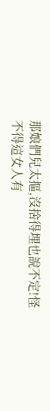那娘們兒太摳,沒捨得埋也說不定!怪不得這女人有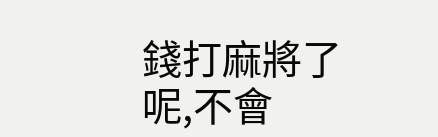錢打麻將了呢,不會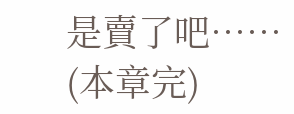是賣了吧……
(本章完)